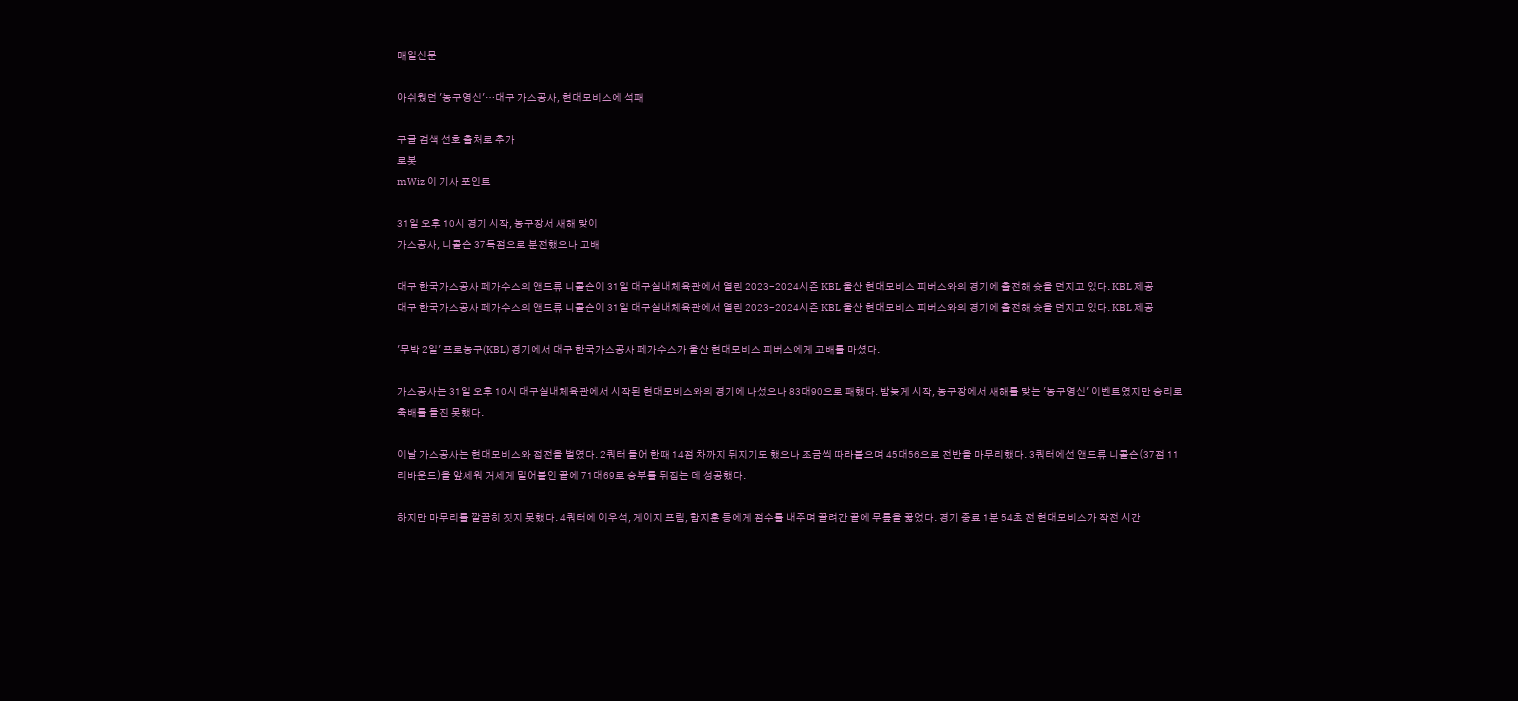매일신문

아쉬웠던 '농구영신'…대구 가스공사, 현대모비스에 석패

구글 검색 선호 출처로 추가
로봇
mWiz 이 기사 포인트

31일 오후 10시 경기 시작, 농구장서 새해 맞이
가스공사, 니콜슨 37득점으로 분전했으나 고배

대구 한국가스공사 페가수스의 앤드류 니콜슨이 31일 대구실내체육관에서 열린 2023-2024시즌 KBL 울산 현대모비스 피버스와의 경기에 출전해 슛을 던지고 있다. KBL 제공
대구 한국가스공사 페가수스의 앤드류 니콜슨이 31일 대구실내체육관에서 열린 2023-2024시즌 KBL 울산 현대모비스 피버스와의 경기에 출전해 슛을 던지고 있다. KBL 제공

'무박 2일' 프로농구(KBL) 경기에서 대구 한국가스공사 페가수스가 울산 현대모비스 피버스에게 고배를 마셨다.

가스공사는 31일 오후 10시 대구실내체육관에서 시작된 현대모비스와의 경기에 나섰으나 83대90으로 패했다. 밤늦게 시작, 농구장에서 새해를 맞는 '농구영신' 이벤트였지만 승리로 축배를 들진 못했다.

이날 가스공사는 현대모비스와 접전을 벌였다. 2쿼터 들어 한때 14점 차까지 뒤지기도 했으나 조금씩 따라붙으며 45대56으로 전반을 마무리했다. 3쿼터에선 앤드류 니콜슨(37점 11리바운드)을 앞세워 거세게 밀어붙인 끝에 71대69로 승부를 뒤집는 데 성공했다.

하지만 마무리를 깔끔히 짓지 못했다. 4쿼터에 이우석, 게이지 프림, 함지훈 등에게 점수를 내주며 끌려간 끝에 무릎을 꿇었다. 경기 중료 1분 54초 전 현대모비스가 작전 시간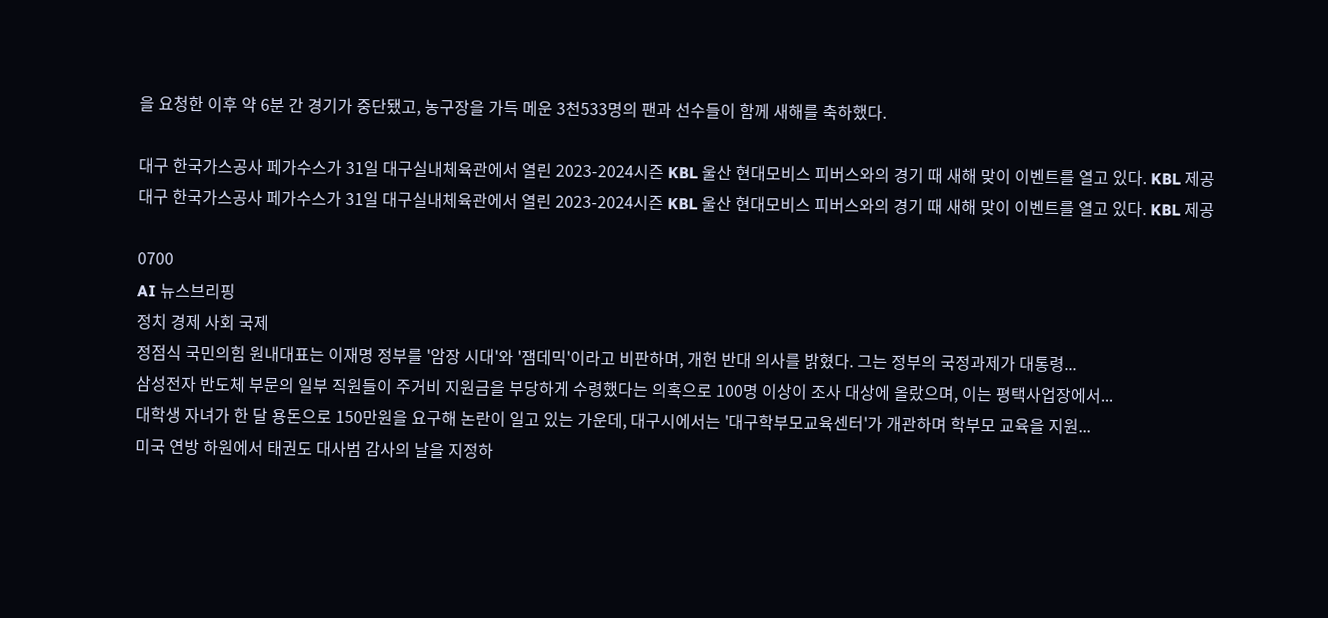을 요청한 이후 약 6분 간 경기가 중단됐고, 농구장을 가득 메운 3천533명의 팬과 선수들이 함께 새해를 축하했다.

대구 한국가스공사 페가수스가 31일 대구실내체육관에서 열린 2023-2024시즌 KBL 울산 현대모비스 피버스와의 경기 때 새해 맞이 이벤트를 열고 있다. KBL 제공
대구 한국가스공사 페가수스가 31일 대구실내체육관에서 열린 2023-2024시즌 KBL 울산 현대모비스 피버스와의 경기 때 새해 맞이 이벤트를 열고 있다. KBL 제공

0700
AI 뉴스브리핑
정치 경제 사회 국제
정점식 국민의힘 원내대표는 이재명 정부를 '암장 시대'와 '잼데믹'이라고 비판하며, 개헌 반대 의사를 밝혔다. 그는 정부의 국정과제가 대통령...
삼성전자 반도체 부문의 일부 직원들이 주거비 지원금을 부당하게 수령했다는 의혹으로 100명 이상이 조사 대상에 올랐으며, 이는 평택사업장에서...
대학생 자녀가 한 달 용돈으로 150만원을 요구해 논란이 일고 있는 가운데, 대구시에서는 '대구학부모교육센터'가 개관하며 학부모 교육을 지원...
미국 연방 하원에서 태권도 대사범 감사의 날을 지정하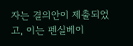자는 결의안이 제출되었고, 이는 펜실베이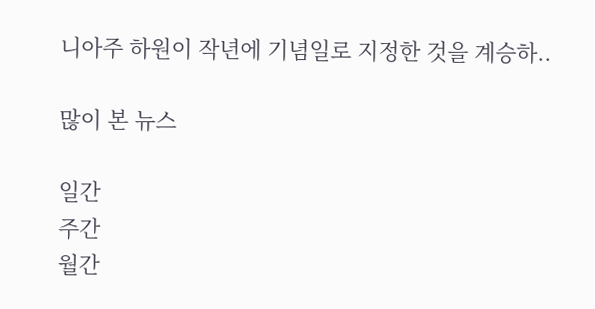니아주 하원이 작년에 기념일로 지정한 것을 계승하..

많이 본 뉴스

일간
주간
월간